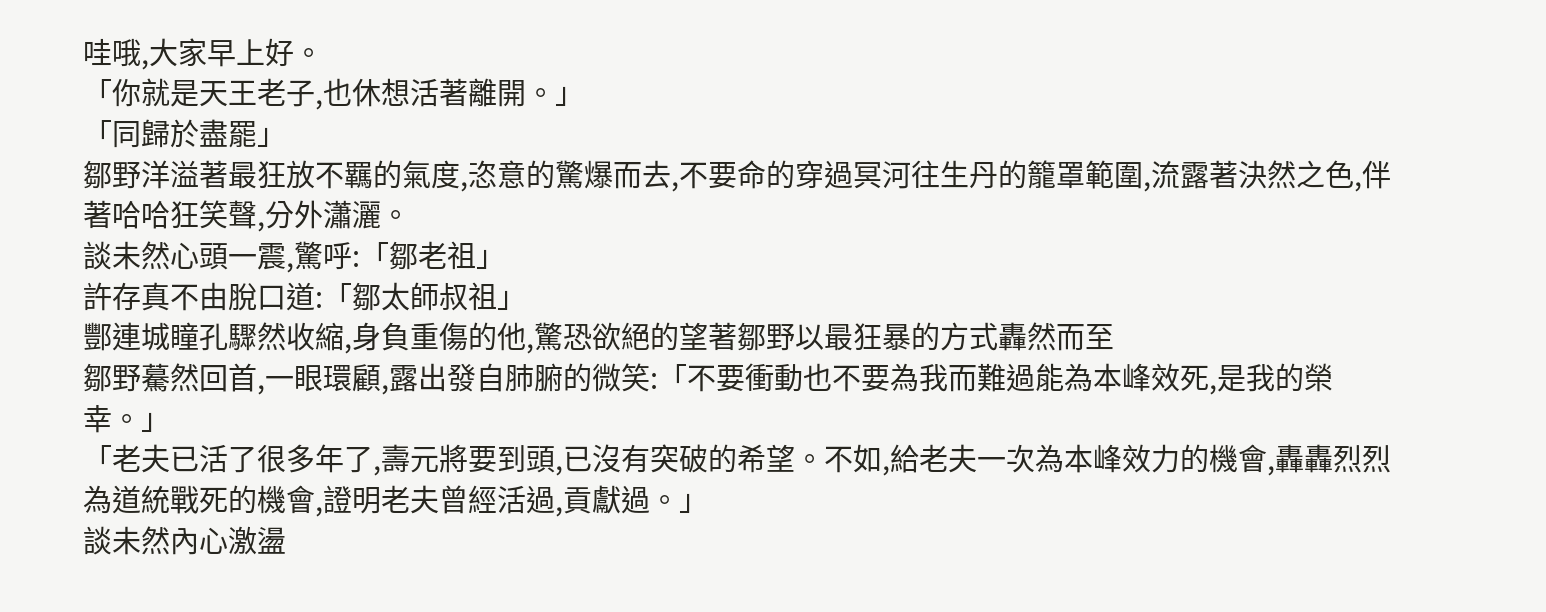哇哦,大家早上好。
「你就是天王老子,也休想活著離開。」
「同歸於盡罷」
鄒野洋溢著最狂放不羈的氣度,恣意的驚爆而去,不要命的穿過冥河往生丹的籠罩範圍,流露著決然之色,伴著哈哈狂笑聲,分外瀟灑。
談未然心頭一震,驚呼:「鄒老祖」
許存真不由脫口道:「鄒太師叔祖」
酆連城瞳孔驟然收縮,身負重傷的他,驚恐欲絕的望著鄒野以最狂暴的方式轟然而至
鄒野驀然回首,一眼環顧,露出發自肺腑的微笑:「不要衝動也不要為我而難過能為本峰效死,是我的榮幸。」
「老夫已活了很多年了,壽元將要到頭,已沒有突破的希望。不如,給老夫一次為本峰效力的機會,轟轟烈烈為道統戰死的機會,證明老夫曾經活過,貢獻過。」
談未然內心激盪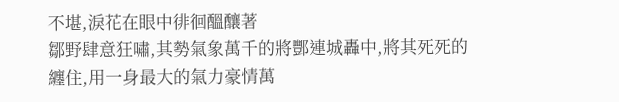不堪,淚花在眼中徘徊醞釀著
鄒野肆意狂嘯,其勢氣象萬千的將酆連城轟中,將其死死的纏住,用一身最大的氣力豪情萬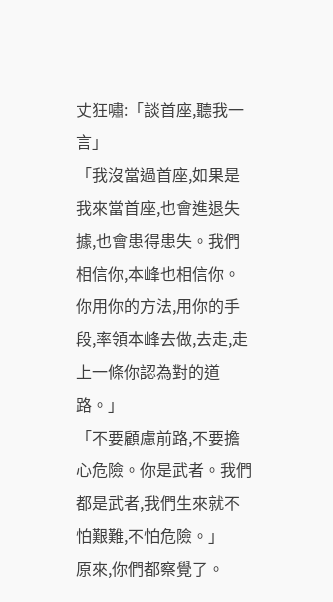丈狂嘯:「談首座,聽我一言」
「我沒當過首座,如果是我來當首座,也會進退失據,也會患得患失。我們相信你,本峰也相信你。你用你的方法,用你的手段,率領本峰去做,去走,走上一條你認為對的道路。」
「不要顧慮前路,不要擔心危險。你是武者。我們都是武者,我們生來就不怕艱難,不怕危險。」
原來,你們都察覺了。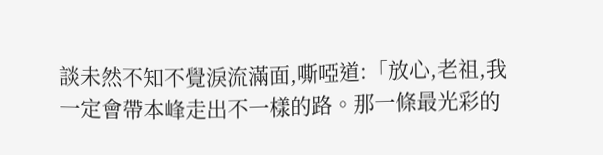談未然不知不覺淚流滿面,嘶啞道:「放心,老祖,我一定會帶本峰走出不一樣的路。那一條最光彩的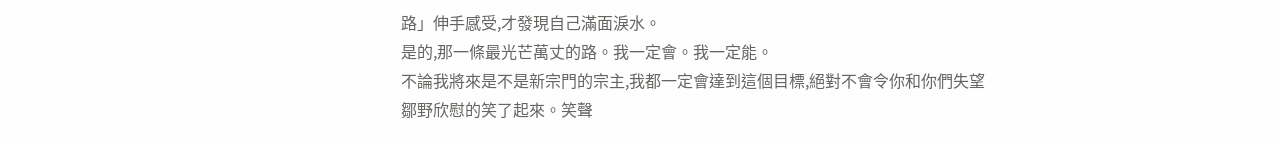路」伸手感受,才發現自己滿面淚水。
是的,那一條最光芒萬丈的路。我一定會。我一定能。
不論我將來是不是新宗門的宗主,我都一定會達到這個目標,絕對不會令你和你們失望
鄒野欣慰的笑了起來。笑聲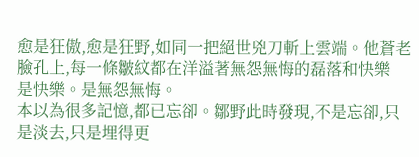愈是狂傲,愈是狂野,如同一把絕世兇刀斬上雲端。他蒼老臉孔上,每一條皺紋都在洋溢著無怨無悔的磊落和快樂
是快樂。是無怨無悔。
本以為很多記憶,都已忘卻。鄒野此時發現,不是忘卻,只是淡去,只是埋得更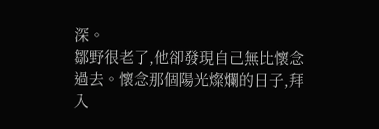深。
鄒野很老了,他卻發現自己無比懷念過去。懷念那個陽光燦爛的日子,拜入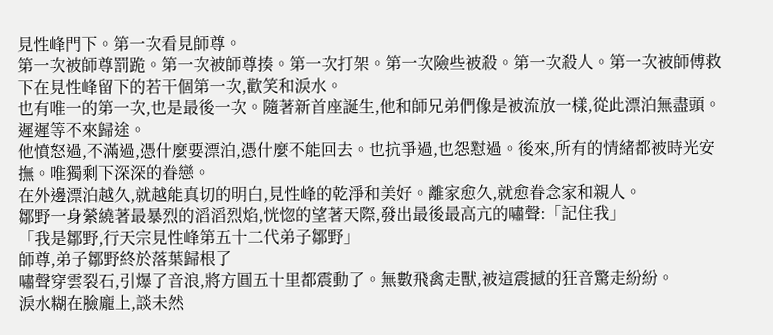見性峰門下。第一次看見師尊。
第一次被師尊罰跪。第一次被師尊揍。第一次打架。第一次險些被殺。第一次殺人。第一次被師傅救下在見性峰留下的若干個第一次,歡笑和淚水。
也有唯一的第一次,也是最後一次。隨著新首座誕生,他和師兄弟們像是被流放一樣,從此漂泊無盡頭。遲遲等不來歸途。
他憤怒過,不滿過,憑什麼要漂泊,憑什麼不能回去。也抗爭過,也怨懟過。後來,所有的情緒都被時光安撫。唯獨剩下深深的眷戀。
在外邊漂泊越久,就越能真切的明白,見性峰的乾淨和美好。離家愈久,就愈眷念家和親人。
鄒野一身縈繞著最暴烈的滔滔烈焰,恍惚的望著天際,發出最後最高亢的嘯聲:「記住我」
「我是鄒野,行天宗見性峰第五十二代弟子鄒野」
師尊,弟子鄒野終於落葉歸根了
嘯聲穿雲裂石,引爆了音浪,將方圓五十里都震動了。無數飛禽走獸,被這震撼的狂音驚走紛紛。
淚水糊在臉龐上,談未然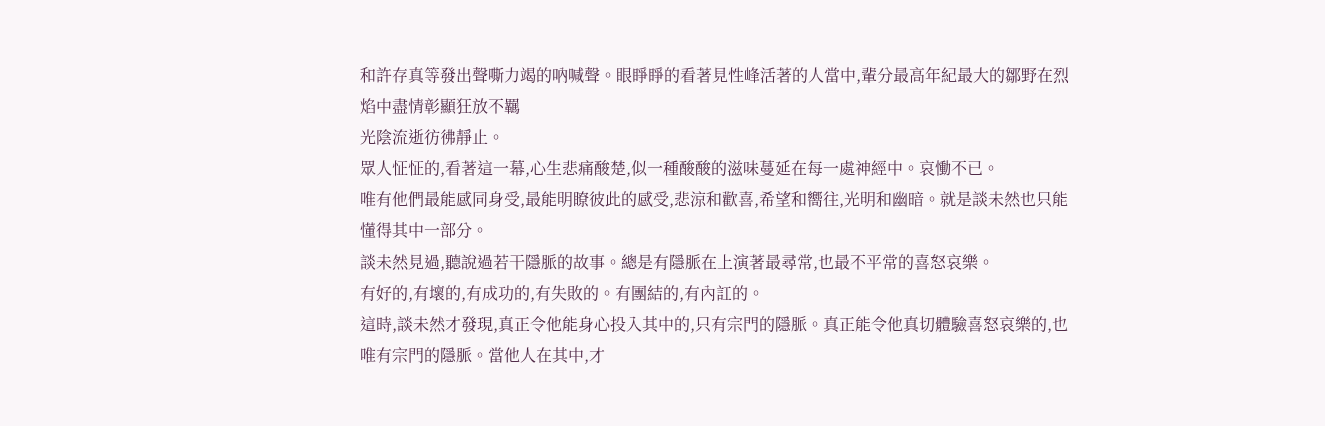和許存真等發出聲嘶力竭的吶喊聲。眼睜睜的看著見性峰活著的人當中,輩分最高年紀最大的鄒野在烈焰中盡情彰顯狂放不羈
光陰流逝彷彿靜止。
眾人怔怔的,看著這一幕,心生悲痛酸楚,似一種酸酸的滋味蔓延在每一處神經中。哀慟不已。
唯有他們最能感同身受,最能明瞭彼此的感受,悲涼和歡喜,希望和嚮往,光明和幽暗。就是談未然也只能懂得其中一部分。
談未然見過,聽說過若干隱脈的故事。總是有隱脈在上演著最尋常,也最不平常的喜怒哀樂。
有好的,有壞的,有成功的,有失敗的。有團結的,有內訌的。
這時,談未然才發現,真正令他能身心投入其中的,只有宗門的隱脈。真正能令他真切體驗喜怒哀樂的,也唯有宗門的隱脈。當他人在其中,才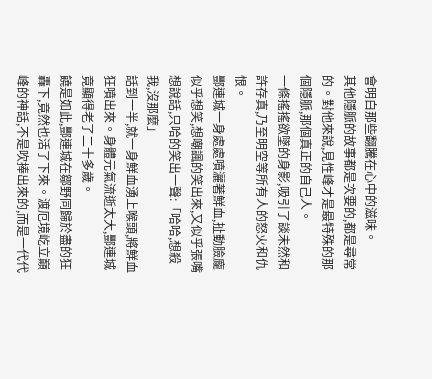會明白那些翻騰在心中的滋味。
其他隱脈的故事都是次要的,都是尋常的。對他來說,見性峰才是最特殊的那個隱脈,那個真正的自己人。
一條搖搖欲墜的身影,吸引了談未然和許存真,乃至明空等所有人的怒火和仇恨。
酆連城一身處處噴灑著鮮血,扯動臉龐似乎想笑,想嘲諷的笑出來,又似乎張嘴想說話,只哈的笑出一聲:「哈哈,想殺我,沒那麼」
話到一半,就一身鮮血湧上喉頭,將鮮血狂噴出來。身體元氣流逝太大,酆連城竟顯得老了二十多歲。
饒是如此,酆連城在鄒野同歸於盡的狂轟下,竟然也活了下來。渡厄境屹立巔峰的神話,不是吹捧出來的,而是一代代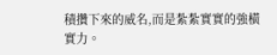積攢下來的威名,而是紮紮實實的強橫實力。